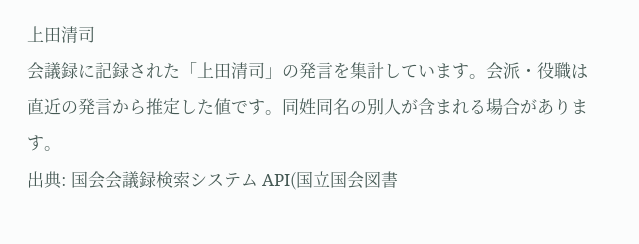上田清司
会議録に記録された「上田清司」の発言を集計しています。会派・役職は直近の発言から推定した値です。同姓同名の別人が含まれる場合があります。
出典: 国会会議録検索システム API(国立国会図書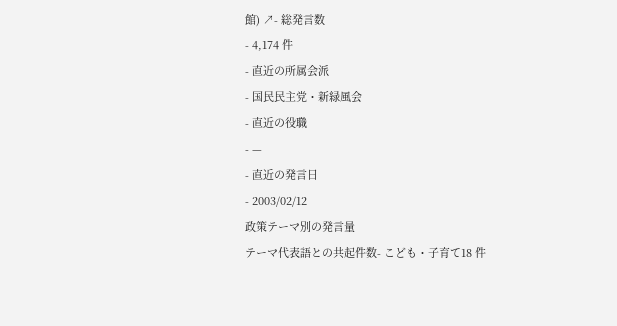館) ↗- 総発言数
- 4,174 件
- 直近の所属会派
- 国民民主党・新緑風会
- 直近の役職
- —
- 直近の発言日
- 2003/02/12
政策テーマ別の発言量
テーマ代表語との共起件数- こども・子育て18 件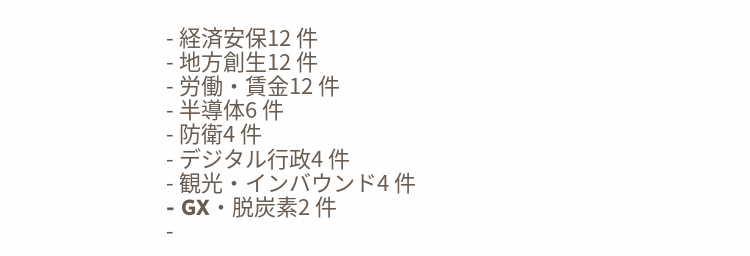- 経済安保12 件
- 地方創生12 件
- 労働・賃金12 件
- 半導体6 件
- 防衛4 件
- デジタル行政4 件
- 観光・インバウンド4 件
- GX・脱炭素2 件
-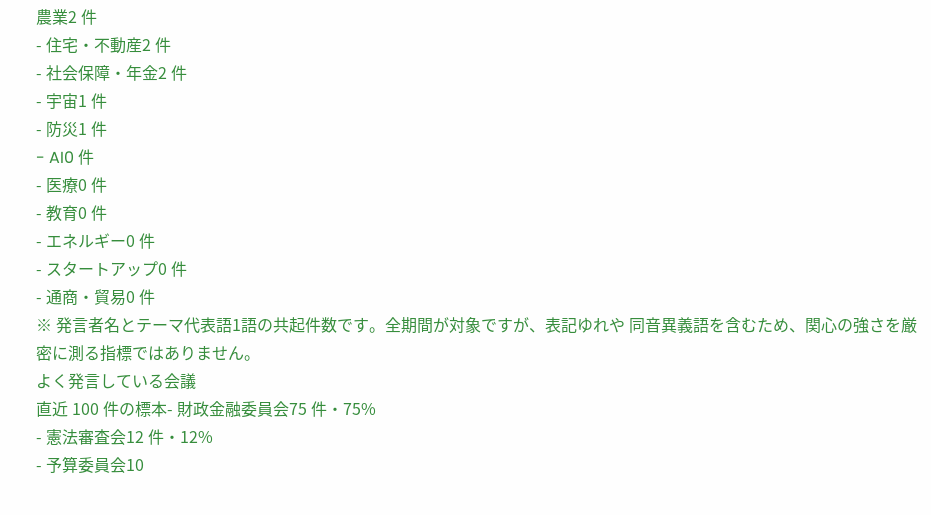農業2 件
- 住宅・不動産2 件
- 社会保障・年金2 件
- 宇宙1 件
- 防災1 件
- AI0 件
- 医療0 件
- 教育0 件
- エネルギー0 件
- スタートアップ0 件
- 通商・貿易0 件
※ 発言者名とテーマ代表語1語の共起件数です。全期間が対象ですが、表記ゆれや 同音異義語を含むため、関心の強さを厳密に測る指標ではありません。
よく発言している会議
直近 100 件の標本- 財政金融委員会75 件・75%
- 憲法審査会12 件・12%
- 予算委員会10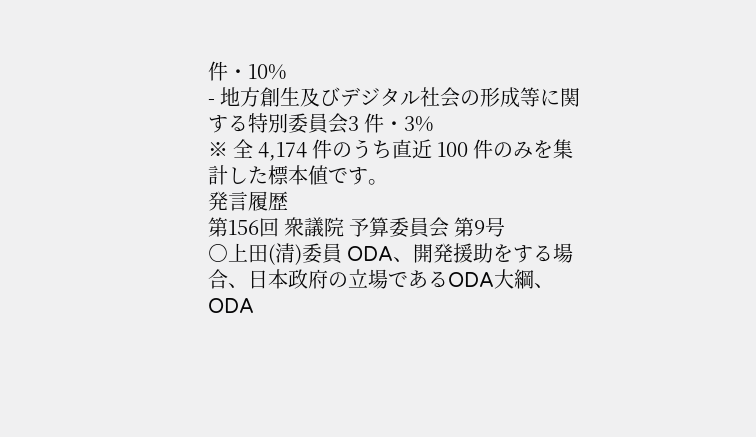件・10%
- 地方創生及びデジタル社会の形成等に関する特別委員会3 件・3%
※ 全 4,174 件のうち直近 100 件のみを集計した標本値です。
発言履歴
第156回 衆議院 予算委員会 第9号
○上田(清)委員 ODA、開発援助をする場合、日本政府の立場であるODA大綱、ODA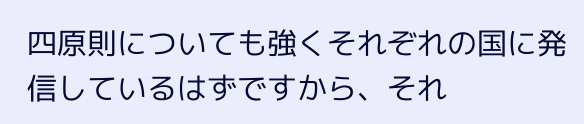四原則についても強くそれぞれの国に発信しているはずですから、それ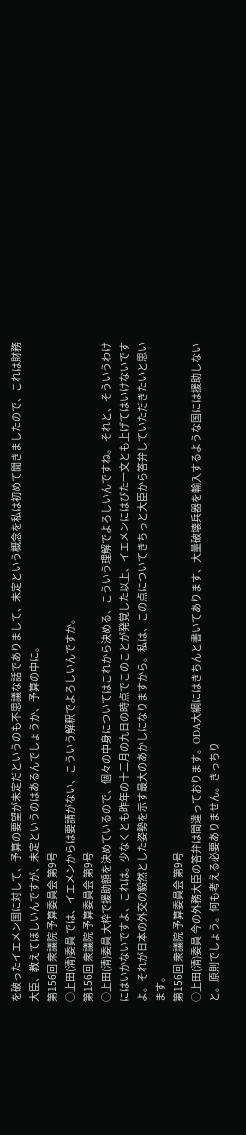を破ったイエメン国に対して、予算の要望が未定だというのも不思議な話でありまして、未定という概念を私は初めて聞きましたので、これは財務大臣、教えてほしいんですが、未定というのはあるんでしょうか、予算の中に。
第156回 衆議院 予算委員会 第9号
○上田(清)委員 では、イエメンからは要請がない、こういう解釈でよろしいんですか。
第156回 衆議院 予算委員会 第9号
○上田(清)委員 大枠で援助額を決めているので、個々の中身についてはこれから決める、こういう理解でよろしいんですね。 それと、そういうわけにはいかないですよ、これは。少なくとも昨年の十二月の九日の時点でこのことが発覚した以上、イエメンにはびた一文とも上げてはいけないですよ。それが日本の外交の毅然とした姿勢を示す最大のあかしになりますから。私は、この点についてきちっと大臣から答弁していただきたいと思います。
第156回 衆議院 予算委員会 第9号
○上田(清)委員 今の外務大臣の答弁は間違っております。ODA大綱にはきちんと書いてあります、大量破壊兵器を輸入するような国には援助しないと。原則でしょう。何も考える必要ありません。きっちり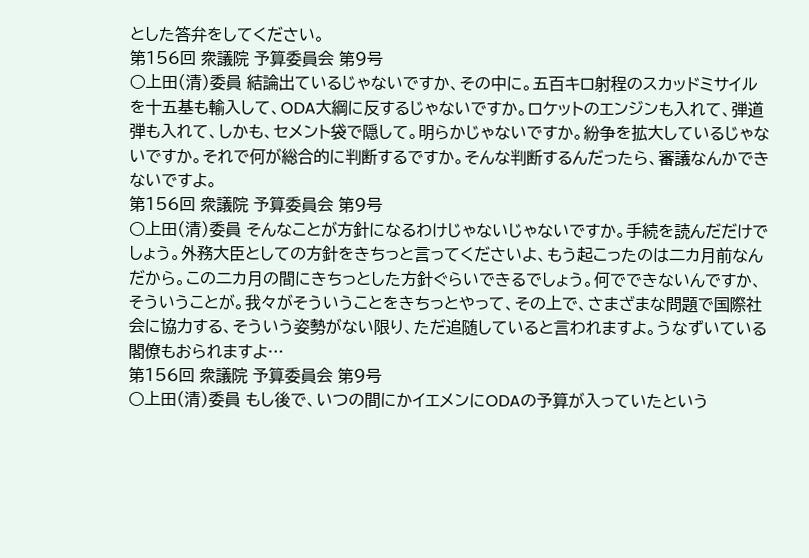とした答弁をしてください。
第156回 衆議院 予算委員会 第9号
○上田(清)委員 結論出ているじゃないですか、その中に。五百キロ射程のスカッドミサイルを十五基も輸入して、ODA大綱に反するじゃないですか。ロケットのエンジンも入れて、弾道弾も入れて、しかも、セメント袋で隠して。明らかじゃないですか。紛争を拡大しているじゃないですか。それで何が総合的に判断するですか。そんな判断するんだったら、審議なんかできないですよ。
第156回 衆議院 予算委員会 第9号
○上田(清)委員 そんなことが方針になるわけじゃないじゃないですか。手続を読んだだけでしょう。外務大臣としての方針をきちっと言ってくださいよ、もう起こったのは二カ月前なんだから。この二カ月の間にきちっとした方針ぐらいできるでしょう。何でできないんですか、そういうことが。我々がそういうことをきちっとやって、その上で、さまざまな問題で国際社会に協力する、そういう姿勢がない限り、ただ追随していると言われますよ。うなずいている閣僚もおられますよ…
第156回 衆議院 予算委員会 第9号
○上田(清)委員 もし後で、いつの間にかイエメンにODAの予算が入っていたという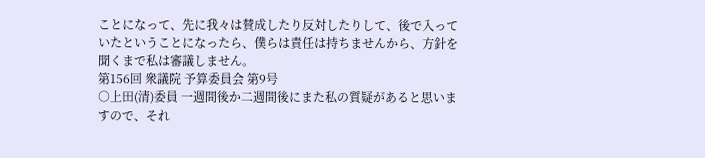ことになって、先に我々は賛成したり反対したりして、後で入っていたということになったら、僕らは責任は持ちませんから、方針を聞くまで私は審議しません。
第156回 衆議院 予算委員会 第9号
○上田(清)委員 一週間後か二週間後にまた私の質疑があると思いますので、それ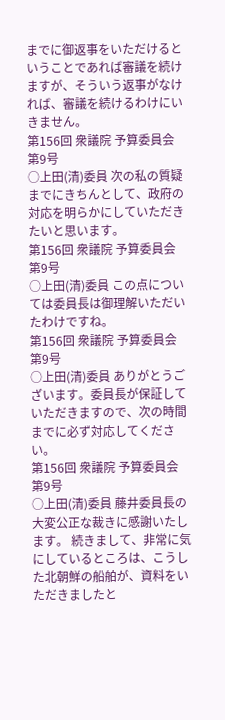までに御返事をいただけるということであれば審議を続けますが、そういう返事がなければ、審議を続けるわけにいきません。
第156回 衆議院 予算委員会 第9号
○上田(清)委員 次の私の質疑までにきちんとして、政府の対応を明らかにしていただきたいと思います。
第156回 衆議院 予算委員会 第9号
○上田(清)委員 この点については委員長は御理解いただいたわけですね。
第156回 衆議院 予算委員会 第9号
○上田(清)委員 ありがとうございます。委員長が保証していただきますので、次の時間までに必ず対応してください。
第156回 衆議院 予算委員会 第9号
○上田(清)委員 藤井委員長の大変公正な裁きに感謝いたします。 続きまして、非常に気にしているところは、こうした北朝鮮の船舶が、資料をいただきましたと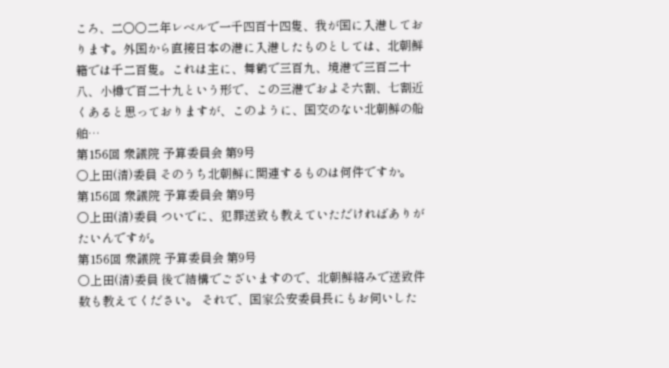ころ、二〇〇二年レベルで一千四百十四隻、我が国に入港しております。外国から直接日本の港に入港したものとしては、北朝鮮籍では千二百隻。これは主に、舞鶴で三百九、境港で三百二十八、小樽で百二十九という形で、この三港でおよそ六割、七割近くあると思っておりますが、このように、国交のない北朝鮮の船舶…
第156回 衆議院 予算委員会 第9号
○上田(清)委員 そのうち北朝鮮に関連するものは何件ですか。
第156回 衆議院 予算委員会 第9号
○上田(清)委員 ついでに、犯罪送致も教えていただければありがたいんですが。
第156回 衆議院 予算委員会 第9号
○上田(清)委員 後で結構でございますので、北朝鮮絡みで送致件数も教えてください。 それで、国家公安委員長にもお伺いした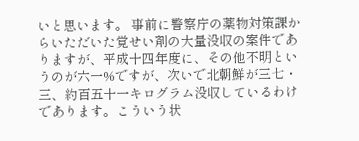いと思います。 事前に警察庁の薬物対策課からいただいた覚せい剤の大量没収の案件でありますが、平成十四年度に、その他不明というのが六一%ですが、次いで北朝鮮が三七・三、約百五十一キログラム没収しているわけであります。こういう状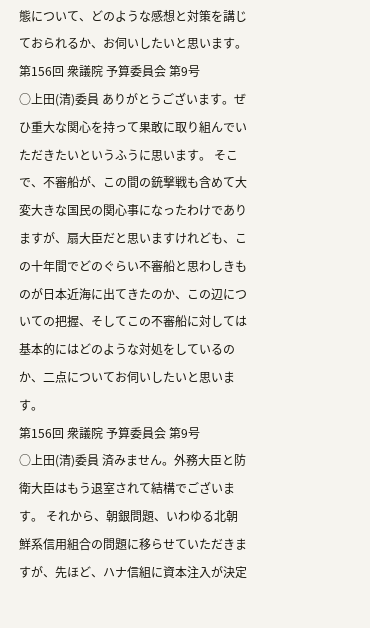態について、どのような感想と対策を講じておられるか、お伺いしたいと思います。
第156回 衆議院 予算委員会 第9号
○上田(清)委員 ありがとうございます。ぜひ重大な関心を持って果敢に取り組んでいただきたいというふうに思います。 そこで、不審船が、この間の銃撃戦も含めて大変大きな国民の関心事になったわけでありますが、扇大臣だと思いますけれども、この十年間でどのぐらい不審船と思わしきものが日本近海に出てきたのか、この辺についての把握、そしてこの不審船に対しては基本的にはどのような対処をしているのか、二点についてお伺いしたいと思います。
第156回 衆議院 予算委員会 第9号
○上田(清)委員 済みません。外務大臣と防衛大臣はもう退室されて結構でございます。 それから、朝銀問題、いわゆる北朝鮮系信用組合の問題に移らせていただきますが、先ほど、ハナ信組に資本注入が決定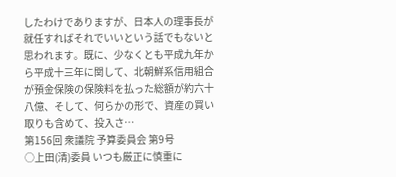したわけでありますが、日本人の理事長が就任すればそれでいいという話でもないと思われます。既に、少なくとも平成九年から平成十三年に関して、北朝鮮系信用組合が預金保険の保険料を払った総額が約六十八億、そして、何らかの形で、資産の買い取りも含めて、投入さ…
第156回 衆議院 予算委員会 第9号
○上田(清)委員 いつも厳正に慎重に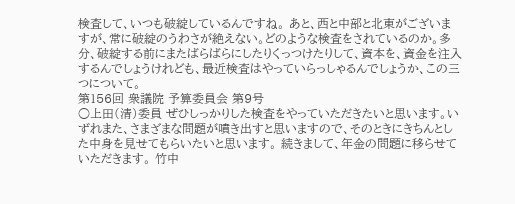検査して、いつも破綻しているんですね。 あと、西と中部と北東がございますが、常に破綻のうわさが絶えない。どのような検査をされているのか。多分、破綻する前にまたばらばらにしたりくっつけたりして、資本を、資金を注入するんでしょうけれども、最近検査はやっていらっしゃるんでしょうか、この三つについて。
第156回 衆議院 予算委員会 第9号
○上田(清)委員 ぜひしっかりした検査をやっていただきたいと思います。いずれまた、さまざまな問題が噴き出すと思いますので、そのときにきちんとした中身を見せてもらいたいと思います。 続きまして、年金の問題に移らせていただきます。 竹中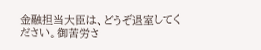金融担当大臣は、どうぞ退室してください。御苦労さ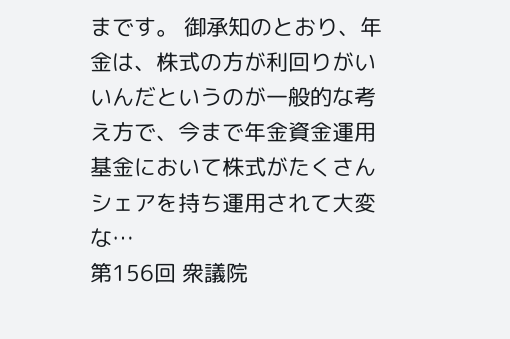まです。 御承知のとおり、年金は、株式の方が利回りがいいんだというのが一般的な考え方で、今まで年金資金運用基金において株式がたくさんシェアを持ち運用されて大変な…
第156回 衆議院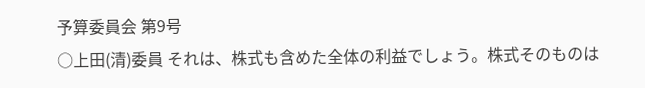予算委員会 第9号
○上田(清)委員 それは、株式も含めた全体の利益でしょう。株式そのものは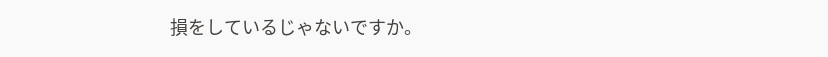損をしているじゃないですか。